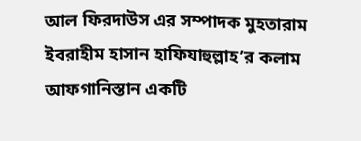আল ফিরদাউস এর সম্পাদক মুহতারাম ইবরাহীম হাসান হাফিযাহুল্লাহ’র কলাম
আফগানিস্তান একটি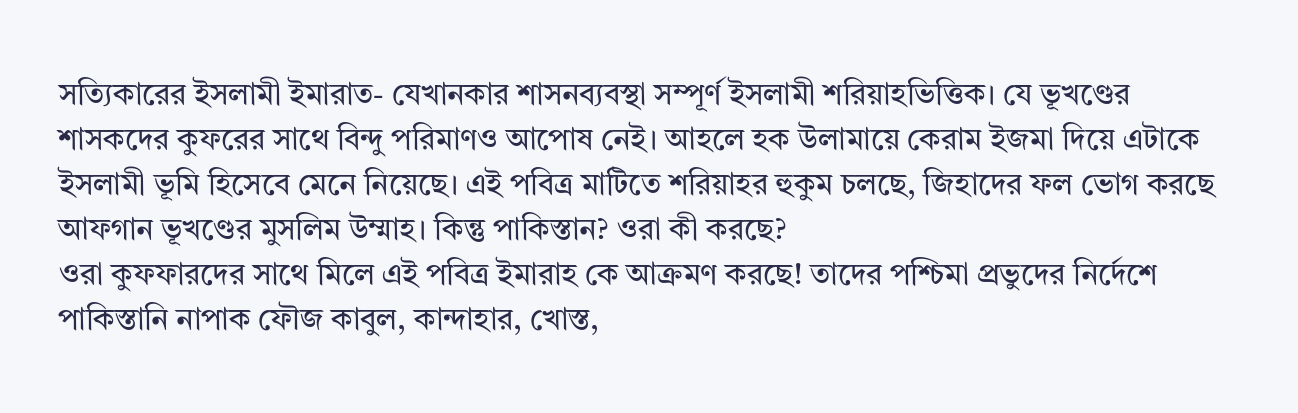সত্যিকারের ইসলামী ইমারাত- যেখানকার শাসনব্যবস্থা সম্পূর্ণ ইসলামী শরিয়াহভিত্তিক। যে ভূখণ্ডের শাসকদের কুফরের সাথে বিন্দু পরিমাণও আপোষ নেই। আহলে হক উলামায়ে কেরাম ইজমা দিয়ে এটাকে ইসলামী ভূমি হিসেবে মেনে নিয়েছে। এই পবিত্র মাটিতে শরিয়াহর হুকুম চলছে, জিহাদের ফল ভোগ করছে আফগান ভূখণ্ডের মুসলিম উম্মাহ। কিন্তু পাকিস্তান? ওরা কী করছে?
ওরা কুফফারদের সাথে মিলে এই পবিত্র ইমারাহ কে আক্রমণ করছে! তাদের পশ্চিমা প্রভুদের নির্দেশে পাকিস্তানি নাপাক ফৌজ কাবুল, কান্দাহার, খোস্ত,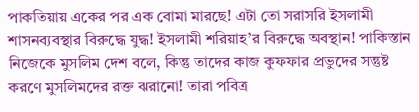পাকতিয়ায় একের পর এক বোমা মারছে! এটা তো সরাসরি ইসলামী শাসনব্যবস্থার বিরুদ্ধে যুদ্ধ! ইসলামী শরিয়াহ’র বিরুদ্ধে অবস্থান! পাকিস্তান নিজেকে মুসলিম দেশ বলে, কিন্তু তাদের কাজ কুফফার প্রভুদের সন্তুষ্ট করণে মুসলিমদের রক্ত ঝরানো! তারা পবিত্র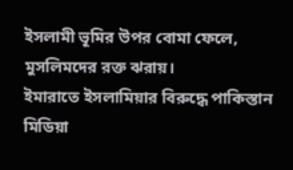ইসলামী ভূমির উপর বোমা ফেলে, মুসলিমদের রক্ত ঝরায়।
ইমারাতে ইসলামিয়ার বিরুদ্ধে পাকিস্তান মিডিয়া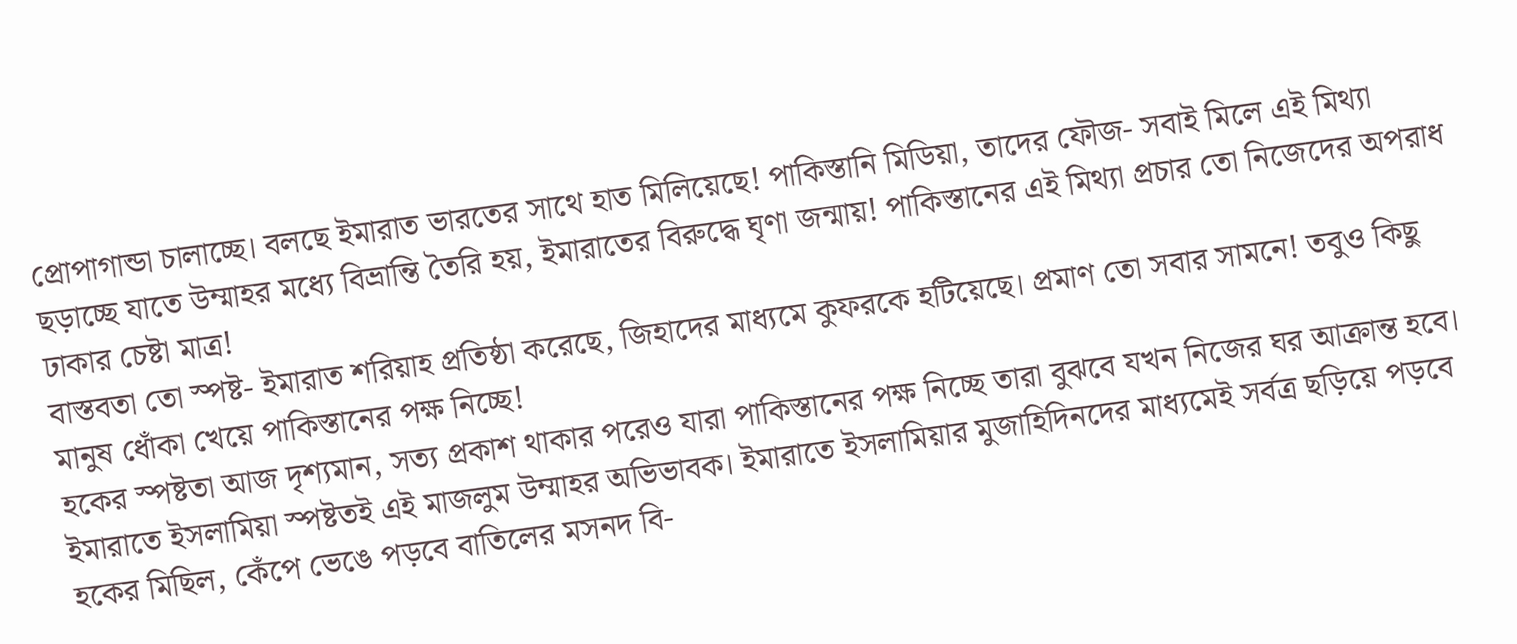প্রোপাগান্ডা চালাচ্ছে। বলছে ইমারাত ভারতের সাথে হাত মিলিয়েছে! পাকিস্তানি মিডিয়া, তাদের ফৌজ- সবাই মিলে এই মিথ্যা ছড়াচ্ছে যাতে উম্মাহর মধ্যে বিভ্রান্তি তৈরি হয়, ইমারাতের বিরুদ্ধে ঘৃণা জন্মায়! পাকিস্তানের এই মিথ্যা প্রচার তো নিজেদের অপরাধ ঢাকার চেষ্টা মাত্র!
বাস্তবতা তো স্পষ্ট- ইমারাত শরিয়াহ প্রতিষ্ঠা করেছে, জিহাদের মাধ্যমে কুফরকে হটিয়েছে। প্রমাণ তো সবার সামনে! তবুও কিছু মানুষ ধোঁকা খেয়ে পাকিস্তানের পক্ষ নিচ্ছে!
হকের স্পষ্টতা আজ দৃশ্যমান, সত্য প্রকাশ থাকার পরেও যারা পাকিস্তানের পক্ষ নিচ্ছে তারা বুঝবে যখন নিজের ঘর আক্রান্ত হবে। ইমারাতে ইসলামিয়া স্পষ্টতই এই মাজলুম উম্মাহর অভিভাবক। ইমারাতে ইসলামিয়ার মুজাহিদিনদের মাধ্যমেই সর্বত্র ছড়িয়ে পড়বে হকের মিছিল, কেঁপে ভেঙে পড়বে বাতিলের মসনদ বি-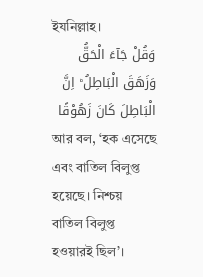ইযনিল্লাহ।
وَقُلْ جَآءَ الْحَقُّ وَزَهَقَ الْبَاطِلُ ؕ اِنَّ الْبَاطِلَ كَانَ زَهُوْقًا
আর বল, ‘হক এসেছে এবং বাতিল বিলুপ্ত হয়েছে। নিশ্চয় বাতিল বিলুপ্ত হওয়ারই ছিল’।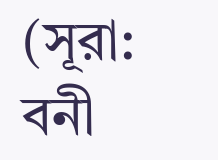(সূরা: বনী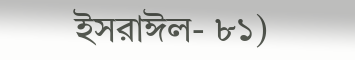ইসরাঈল- ৮১)